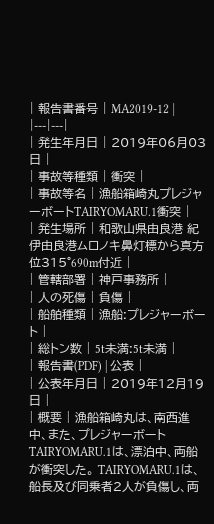| 報告書番号 | MA2019-12 |
|---|---|
| 発生年月日 | 2019年06月03日 |
| 事故等種類 | 衝突 |
| 事故等名 | 漁船箱崎丸プレジャーボートTAIRYOMARU.1衝突 |
| 発生場所 | 和歌山県由良港 紀伊由良港ムロノキ鼻灯標から真方位315°690m付近 |
| 管轄部署 | 神戸事務所 |
| 人の死傷 | 負傷 |
| 船舶種類 | 漁船:プレジャーボート |
| 総トン数 | 5t未満:5t未満 |
| 報告書(PDF) | 公表 |
| 公表年月日 | 2019年12月19日 |
| 概要 | 漁船箱崎丸は、南西進中、また、プレジャーボートTAIRYOMARU.1は、漂泊中、両船が衝突した。 TAIRYOMARU.1は、船長及び同乗者2人が負傷し、両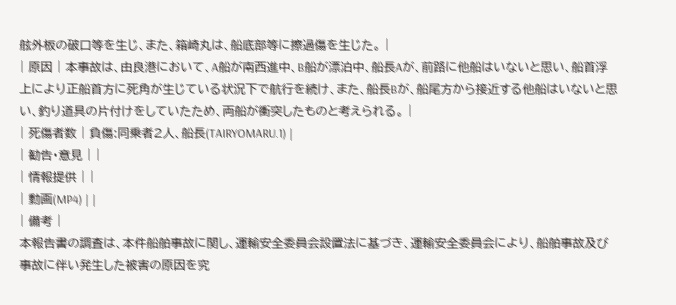舷外板の破口等を生じ、また、箱崎丸は、船底部等に擦過傷を生じた。 |
| 原因 | 本事故は、由良港において、A船が南西進中、B船が漂泊中、船長Aが、前路に他船はいないと思い、船首浮上により正船首方に死角が生じている状況下で航行を続け、また、船長Bが、船尾方から接近する他船はいないと思い、釣り道具の片付けをしていたため、両船が衝突したものと考えられる。 |
| 死傷者数 | 負傷:同乗者2人、船長(TAIRYOMARU.1) |
| 勧告・意見 | |
| 情報提供 | |
| 動画(MP4) | |
| 備考 |
本報告書の調査は、本件船舶事故に関し、運輸安全委員会設置法に基づき、運輸安全委員会により、船舶事故及び事故に伴い発生した被害の原因を究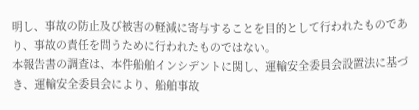明し、事故の防止及び被害の軽減に寄与することを目的として行われたものであり、事故の責任を問うために行われたものではない。
本報告書の調査は、本件船舶インシデントに関し、運輸安全委員会設置法に基づき、運輸安全委員会により、船舶事故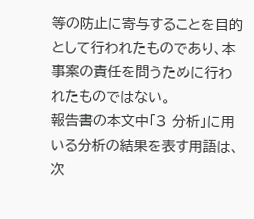等の防止に寄与することを目的として行われたものであり、本事案の責任を問うために行われたものではない。
報告書の本文中「3 分析」に用いる分析の結果を表す用語は、次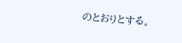のとおりとする。